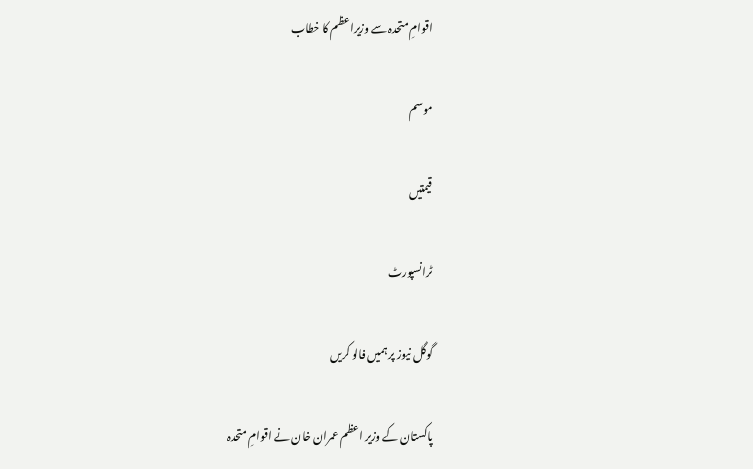اقوامِ متحدہ سے وزیراعظم کا خطاب

موسم

قیمتیں

ٹرانسپورٹ

گوگل نیوز پر ہمیں فالو کریں

پاکستان کے وزیر اعظم عمران خان نے اقوامِ متحدہ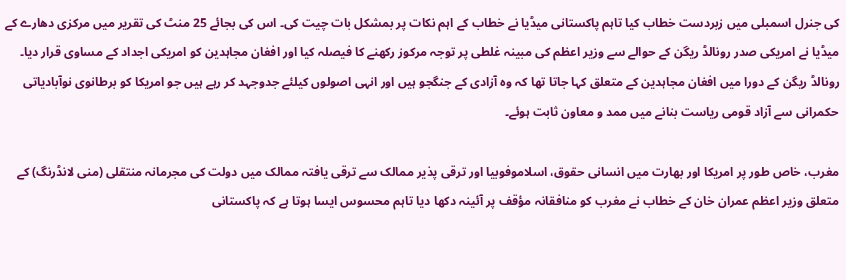کی جنرل اسمبلی میں زبردست خطاب کیا تاہم پاکستانی میڈیا نے خطاب کے اہم نکات پر بمشکل بات چیت کی۔ اس کی بجائے 25 منٹ کی تقریر میں مرکزی دھارے کے میڈیا نے امریکی صدر رونالڈ ریگن کے حوالے سے وزیر اعظم کی مبینہ غلطی پر توجہ مرکوز رکھنے کا فیصلہ کیا اور افغان مجاہدین کو امریکی اجداد کے مساوی قرار دیا۔ رونالڈ ریگن کے دورا میں افغان مجاہدین کے متعلق کہا جاتا تھا کہ وہ آزادی کے جنگجو ہیں اور انہی اصولوں کیلئے جدوجہد کر رہے ہیں جو امریکا کو برطانوی نوآبادیاتی حکمرانی سے آزاد قومی ریاست بنانے میں ممد و معاون ثابت ہوئے۔

مغرب، خاص طور پر امریکا اور بھارت میں انسانی حقوق، اسلاموفوبیا اور ترقی پذیر ممالک سے ترقی یافتہ ممالک میں دولت کی مجرمانہ منتقلی (منی لانڈرنگ) کے متعلق وزیر اعظم عمران خان کے خطاب نے مغرب کو منافقانہ مؤقف پر آئینہ دکھا دیا تاہم محسوس ایسا ہوتا ہے کہ پاکستانی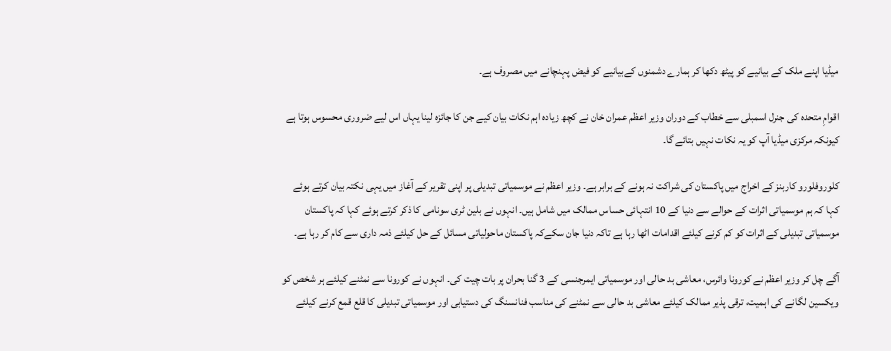میڈیا اپنے ملک کے بیانیے کو پیٹھ دکھا کر ہمارے دشمنوں کےبیانیے کو فیض پہنچانے میں مصروف ہے۔

اقوامِ متحدہ کی جنرل اسمبلی سے خطاب کے دوران وزیر اعظم عمران خان نے کچھ زیادہ اہم نکات بیان کیے جن کا جائزہ لینا یہاں اس لیے ضروری محسوس ہوتا ہے کیونکہ مرکزی میڈیا آپ کو یہ نکات نہیں بتائے گا۔

کلوروفلورو کاربنز کے اخراج میں پاکستان کی شراکت نہ ہونے کے برابر ہے۔ وزیر اعظم نے موسمیاتی تبدیلی پر اپنی تقریر کے آغاز میں یہی نکتہ بیان کرتے ہوئے کہا کہ ہم موسمیاتی اثرات کے حوالے سے دنیا کے 10 انتہائی حساس ممالک میں شامل ہیں۔ انہوں نے بلین ٹری سونامی کا ذکر کرتے ہوئے کہا کہ پاکستان موسمیاتی تبدیلی کے اثرات کو کم کرنے کیلئے اقدامات اٹھا رہا ہے تاکہ دنیا جان سکےکہ پاکستان ماحولیاتی مسائل کے حل کیلئے ذمہ داری سے کام کر رہا ہے۔

آگے چل کر وزیر اعظم نے کورونا وائرس، معاشی بد حالی اور موسمیاتی ایمرجنسی کے 3 گنا بحران پر بات چیت کی۔ انہوں نے کورونا سے نمٹنے کیلئے ہر شخص کو ویکسین لگانے کی اہمیت، ترقی پذیر ممالک کیلئے معاشی بد حالی سے نمٹنے کی مناسب فنانسنگ کی دستیابی اور موسمیاتی تبدیلی کا قلع قمع کرنے کیلئے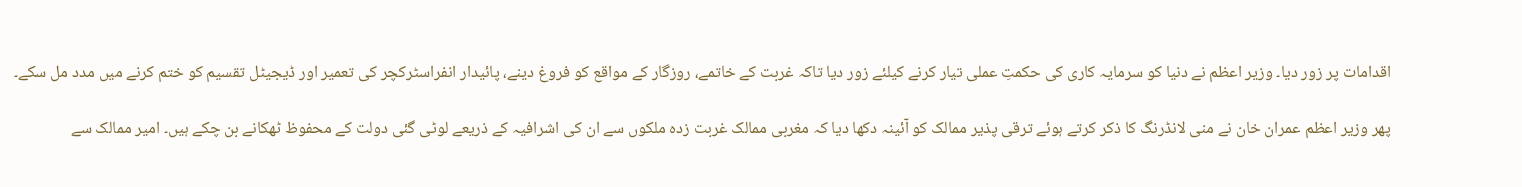اقدامات پر زور دیا۔ وزیر اعظم نے دنیا کو سرمایہ کاری کی حکمتِ عملی تیار کرنے کیلئے زور دیا تاکہ غربت کے خاتمے، روزگار کے مواقع کو فروغ دینے، پائیدار انفراسٹرکچر کی تعمیر اور ڈیجیٹل تقسیم کو ختم کرنے میں مدد مل سکے۔

پھر وزیر اعظم عمران خان نے منی لانڈرنگ کا ذکر کرتے ہوئے ترقی پذیر ممالک کو آئینہ دکھا دیا کہ مغربی ممالک غربت زدہ ملکوں سے ان کی اشرافیہ کے ذریعے لوٹی گئی دولت کے محفوظ ٹھکانے بن چکے ہیں۔ امیر ممالک سے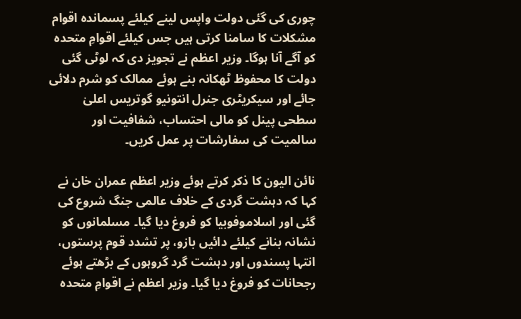چوری کی گئی دولت واپس لینے کیلئے پسماندہ اقوام مشکلات کا سامنا کرتی ہیں جس کیلئے اقوامِ متحدہ کو آگے آنا ہوگا۔ وزیر اعظم نے تجویز دی کہ لوٹی گئی دولت کا محفوظ ٹھکانہ بنے ہوئے ممالک کو شرم دلائی جائے اور سیکریٹری جنرل انتونیو گوتریس اعلیٰ سطحی پینل کو مالی احتساب، شفافیت اور سالمیت کی سفارشات پر عمل کریں۔

نائن الیون کا ذکر کرتے ہوئے وزیر اعظم عمران خان نے کہا کہ دہشت گردی کے خلاف عالمی جنگ شروع کی گئی اور اسلاموفوبیا کو فروغ دیا گیا۔ مسلمانوں کو نشانہ بنانے کیلئے دائیں بازو، پر تشدد قوم پرستوں، انتہا پسندوں اور دہشت گرد گروہوں کے بڑھتے ہوئے رجحانات کو فروغ دیا گیا۔ وزیر اعظم نے اقوامِ متحدہ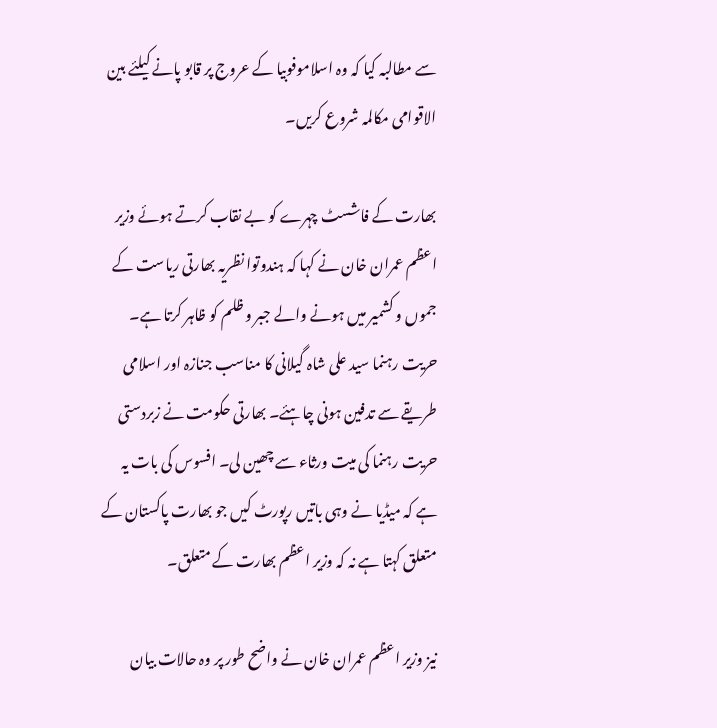سے مطالبہ کیا کہ وہ اسلاموفوبیا کے عروج پر قابو پانے کیلئے بین الاقوامی مکالمہ شروع کریں۔

بھارت کے فاشسٹ چہرے کو بے نقاب کرتے ہوئے وزیر اعظم عمران خان نے کہا کہ ہندوتوا نظریہ بھارتی ریاست کے جموں و کشمیر میں ہونے والے جبر و ظلم کو ظاہر کرتا ہے۔ حریت رہنما سید علی شاہ گیلانی کا مناسب جنازہ اور اسلامی طریقے سے تدفین ہونی چاہئے۔ بھارتی حکومت نے زبردستی حریت رہنما کی میت ورثاء سے چھین لی۔ افسوس کی بات یہ ہے کہ میڈیا نے وہی باتیں رپورٹ کیں جو بھارت پاکستان کے  متعلق کہتا ہے نہ کہ وزیر اعظم بھارت کے متعلق۔

نیز وزیر اعظم عمران خان نے واضح طور پر وہ حالات بیان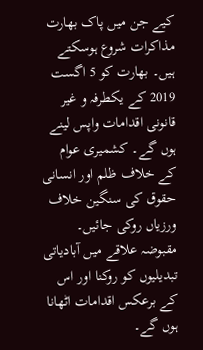کیے جن میں پاک بھارت مذاکرات شروع ہوسکتے ہیں۔ بھارت کو 5 اگست 2019 کے یکطرفہ و غیر قانونی اقدامات واپس لینے ہوں گے۔ کشمیری عوام کے خلاف ظلم اور انسانی حقوق کی سنگین خلاف ورزیاں روکی جائیں۔ مقبوضہ علاقے میں آبادیاتی تبدیلیوں کو روکنا اور اس کے برعکس اقدامات اٹھانا ہوں گے۔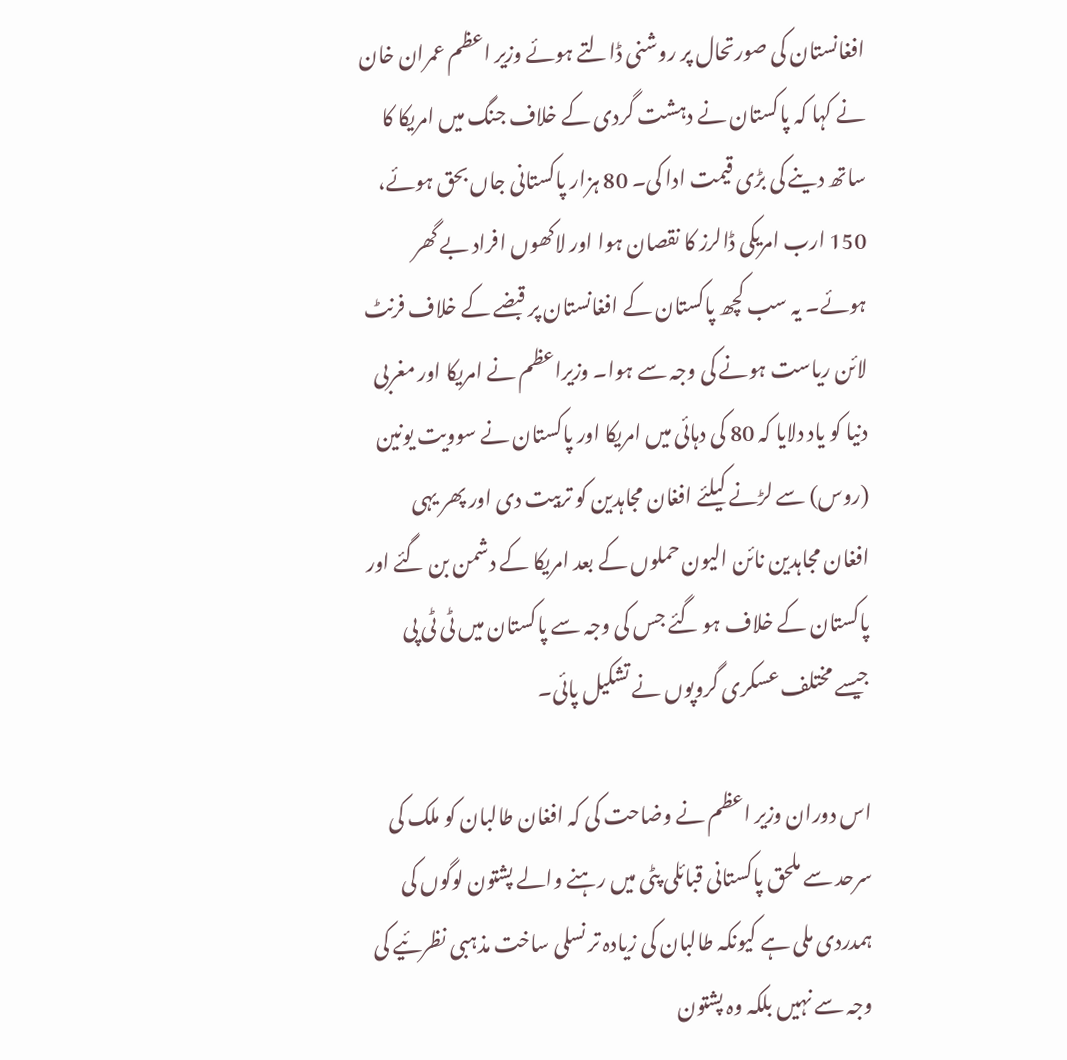افغانستان کی صورتحال پر روشنی ڈالتے ہوئے وزیر اعظم عمران خان نے کہا کہ پاکستان نے دہشت گردی کے خلاف جنگ میں امریکا کا ساتھ دینے کی بڑی قیمت ادا کی۔ 80 ہزار پاکستانی جاں بحق ہوئے، 150 ارب امریکی ڈالرز کا نقصان ہوا اور لاکھوں افراد بے گھر ہوئے۔ یہ سب کچھ پاکستان کے افغانستان پر قبضے کے خلاف فرنٹ لائن ریاست ہونے کی وجہ سے ہوا۔ وزیراعظم نے امریکا اور مغربی دنیا کو یاد دلایا کہ 80 کی دہائی میں امریکا اور پاکستان نے سوویت یونین (روس) سے لڑنے کیلئے افغان مجاہدین کو تربیت دی اور پھر یہی افغان مجاہدین نائن الیون حملوں کے بعد امریکا کے دشمن بن گئے اور پاکستان کے خلاف ہو گئے جس کی وجہ سے پاکستان میں ٹی ٹی پی جیسے مختلف عسکری گروپوں نے تشکیل پائی۔

اس دوران وزیر اعظم نے وضاحت کی کہ افغان طالبان کو ملک کی سرحد سے ملحق پاکستانی قبائلی پٹی میں رہنے والے پشتون لوگوں کی ہمدردی ملی ہے کیونکہ طالبان کی زیادہ تر نسلی ساخت مذہبی نظرئیے کی وجہ سے نہیں بلکہ وہ پشتون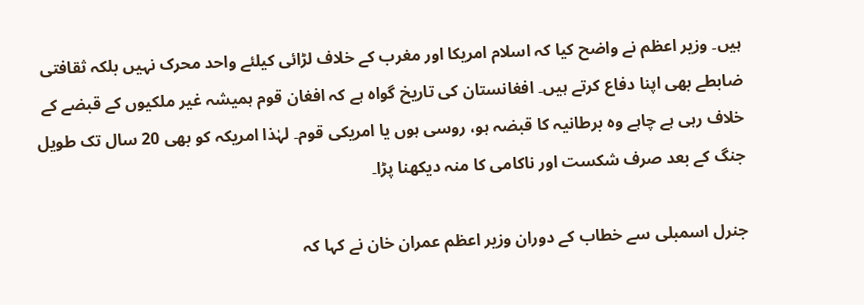ہیں۔ وزیر اعظم نے واضح کیا کہ اسلام امریکا اور مغرب کے خلاف لڑائی کیلئے واحد محرک نہیں بلکہ ثقافتی ضابطے بھی اپنا دفاع کرتے ہیں۔ افغانستان کی تاریخ گواہ ہے کہ افغان قوم ہمیشہ غیر ملکیوں کے قبضے کے خلاف رہی ہے چاہے وہ برطانیہ کا قبضہ ہو، روسی ہوں یا امریکی قوم۔ لہٰذا امریکہ کو بھی 20 سال تک طویل جنگ کے بعد صرف شکست اور ناکامی کا منہ دیکھنا پڑا۔

جنرل اسمبلی سے خطاب کے دوران وزیر اعظم عمران خان نے کہا کہ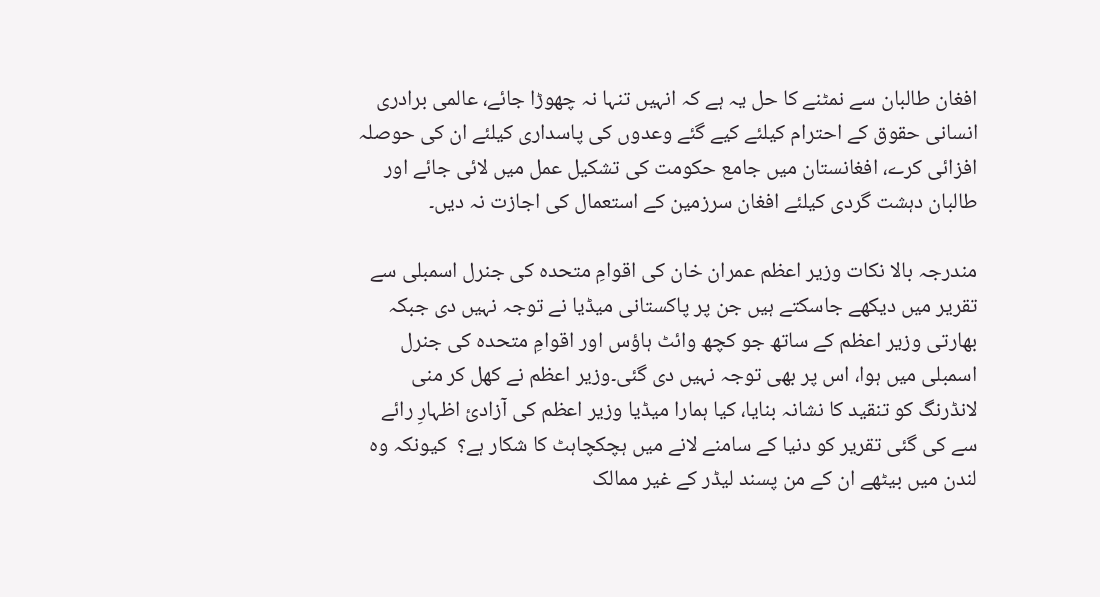افغان طالبان سے نمٹنے کا حل یہ ہے کہ انہیں تنہا نہ چھوڑا جائے، عالمی برادری انسانی حقوق کے احترام کیلئے کیے گئے وعدوں کی پاسداری کیلئے ان کی حوصلہ افزائی کرے، افغانستان میں جامع حکومت کی تشکیل عمل میں لائی جائے اور طالبان دہشت گردی کیلئے افغان سرزمین کے استعمال کی اجازت نہ دیں۔

مندرجہ بالا نکات وزیر اعظم عمران خان کی اقوامِ متحدہ کی جنرل اسمبلی سے تقریر میں دیکھے جاسکتے ہیں جن پر پاکستانی میڈیا نے توجہ نہیں دی جبکہ بھارتی وزیر اعظم کے ساتھ جو کچھ وائٹ ہاؤس اور اقوامِ متحدہ کی جنرل اسمبلی میں ہوا، اس پر بھی توجہ نہیں دی گئی۔وزیر اعظم نے کھل کر منی لانڈرنگ کو تنقید کا نشانہ بنایا، کیا ہمارا میڈیا وزیر اعظم کی آزادئ اظہارِ رائے سے کی گئی تقریر کو دنیا کے سامنے لانے میں ہچکچاہٹ کا شکار ہے؟  کیونکہ وہ لندن میں بیٹھے ان کے من پسند لیڈر کے غیر ممالک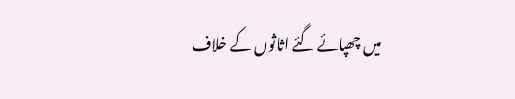میں چھپائے گئے اثاثوں کے خلاف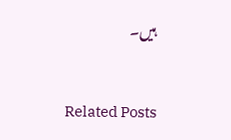ہیں۔



Related Posts